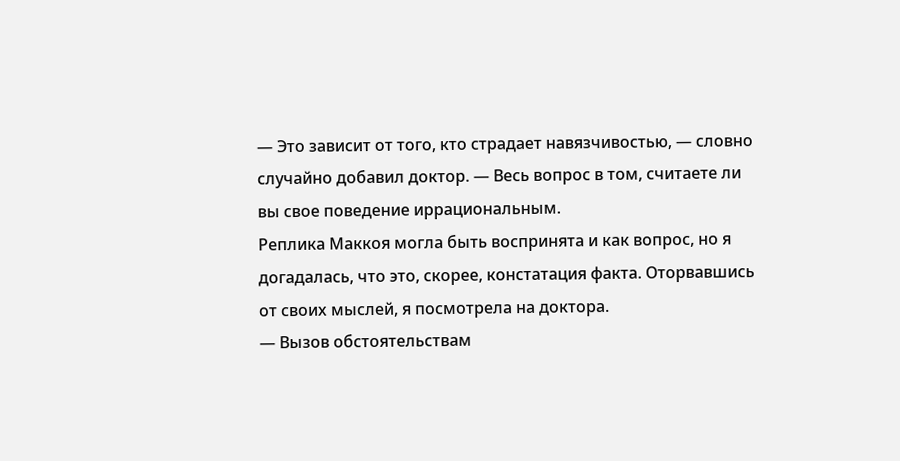— Это зависит от того, кто страдает навязчивостью, — словно случайно добавил доктор. — Весь вопрос в том, считаете ли вы свое поведение иррациональным.
Реплика Маккоя могла быть воспринята и как вопрос, но я догадалась, что это, скорее, констатация факта. Оторвавшись от своих мыслей, я посмотрела на доктора.
— Вызов обстоятельствам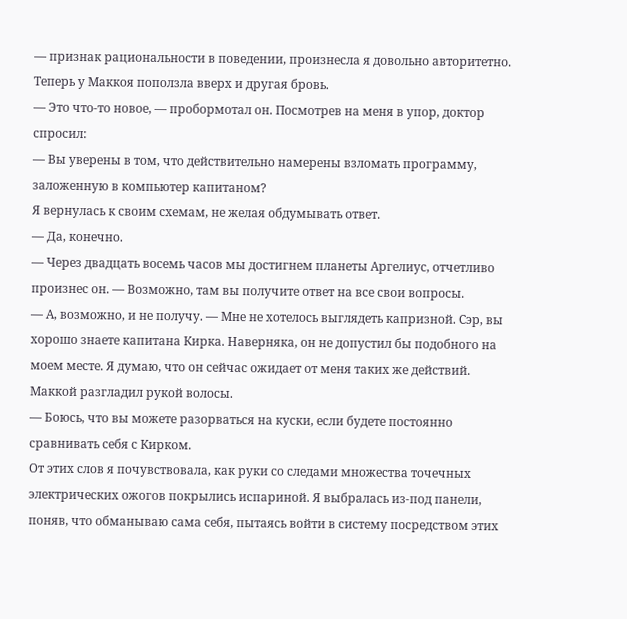— признак рациональности в поведении, произнесла я довольно авторитетно.
Теперь у Маккоя поползла вверх и другая бровь.
— Это что-то новое, — пробормотал он. Посмотрев на меня в упор, доктор спросил:
— Вы уверены в том, что действительно намерены взломать программу, заложенную в компьютер капитаном?
Я вернулась к своим схемам, не желая обдумывать ответ.
— Да, конечно.
— Через двадцать восемь часов мы достигнем планеты Аргелиус, отчетливо произнес он. — Возможно, там вы получите ответ на все свои вопросы.
— А, возможно, и не получу. — Мне не хотелось выглядеть капризной. Сэр, вы хорошо знаете капитана Кирка. Наверняка, он не допустил бы подобного на моем месте. Я думаю, что он сейчас ожидает от меня таких же действий.
Маккой разгладил рукой волосы.
— Боюсь, что вы можете разорваться на куски, если будете постоянно сравнивать себя с Кирком.
От этих слов я почувствовала, как руки со следами множества точечных электрических ожогов покрылись испариной. Я выбралась из-под панели, поняв, что обманываю сама себя, пытаясь войти в систему посредством этих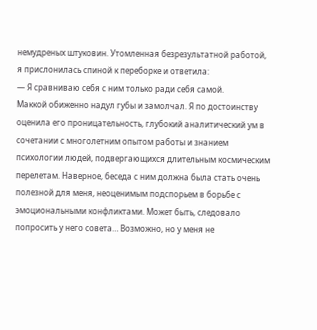немудреных штуковин. Утомленная безрезультатной работой, я прислонилась спиной к переборке и ответила:
— Я сравниваю себя с ним только ради себя самой.
Маккой обиженно надул губы и замолчал. Я по достоинству оценила его проницательность, глубокий аналитический ум в сочетании с многолетним опытом работы и знанием психологии людей, подвергающихся длительным космическим перелетам. Наверное, беседа с ним должна была стать очень полезной для меня, неоценимым подспорьем в борьбе с эмоциональными конфликтами. Может быть, следовало попросить у него совета… Возможно, но у меня не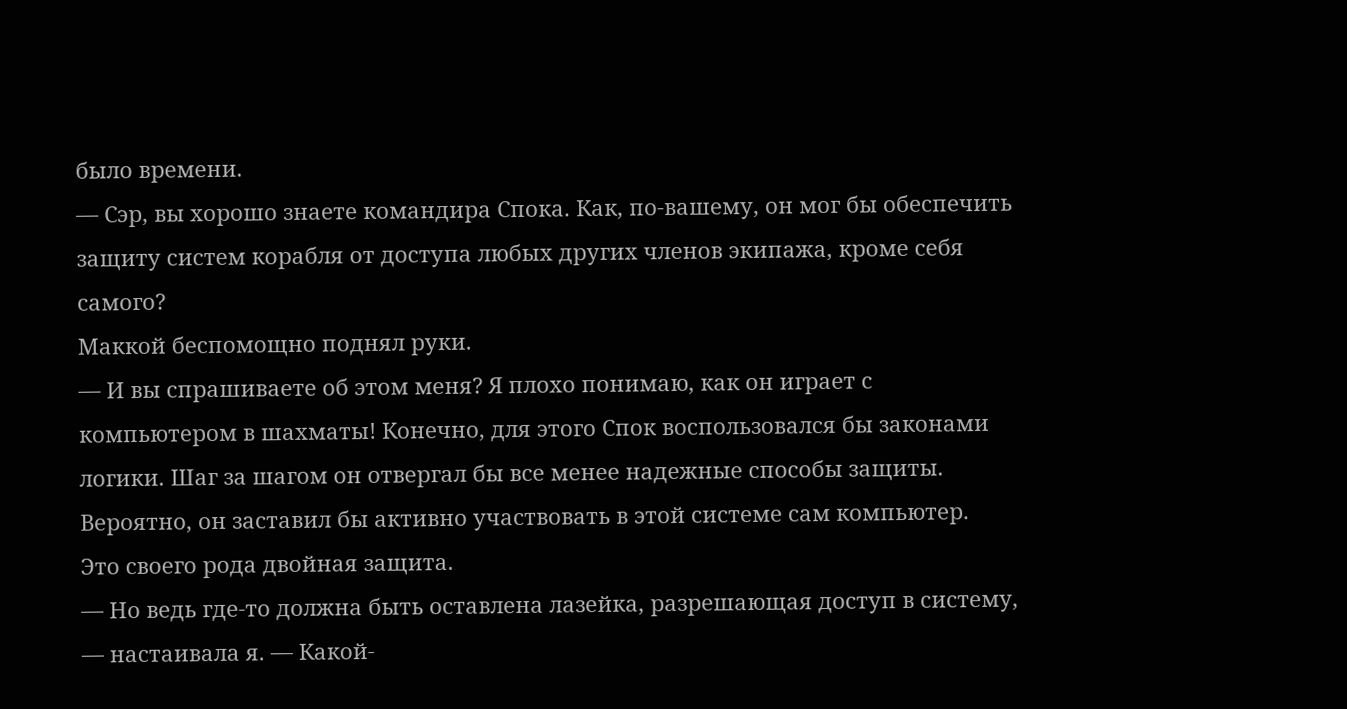было времени.
— Сэр, вы хорошо знаете командира Спока. Как, по-вашему, он мог бы обеспечить защиту систем корабля от доступа любых других членов экипажа, кроме себя самого?
Маккой беспомощно поднял руки.
— И вы спрашиваете об этом меня? Я плохо понимаю, как он играет с компьютером в шахматы! Конечно, для этого Спок воспользовался бы законами логики. Шаг за шагом он отвергал бы все менее надежные способы защиты.
Вероятно, он заставил бы активно участвовать в этой системе сам компьютер.
Это своего рода двойная защита.
— Но ведь где-то должна быть оставлена лазейка, разрешающая доступ в систему, — настаивала я. — Какой-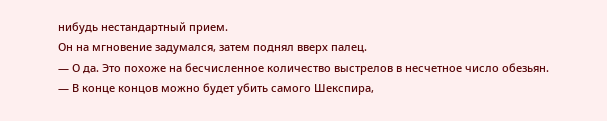нибудь нестандартный прием.
Он на мгновение задумался, затем поднял вверх палец.
— О да. Это похоже на бесчисленное количество выстрелов в несчетное число обезьян.
— В конце концов можно будет убить самого Шекспира,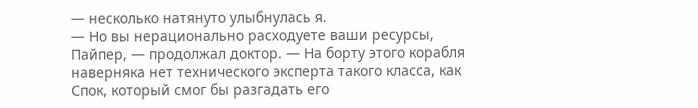— несколько натянуто улыбнулась я.
— Но вы нерационально расходуете ваши ресурсы, Пайпер, — продолжал доктор. — На борту этого корабля наверняка нет технического эксперта такого класса, как Спок, который смог бы разгадать его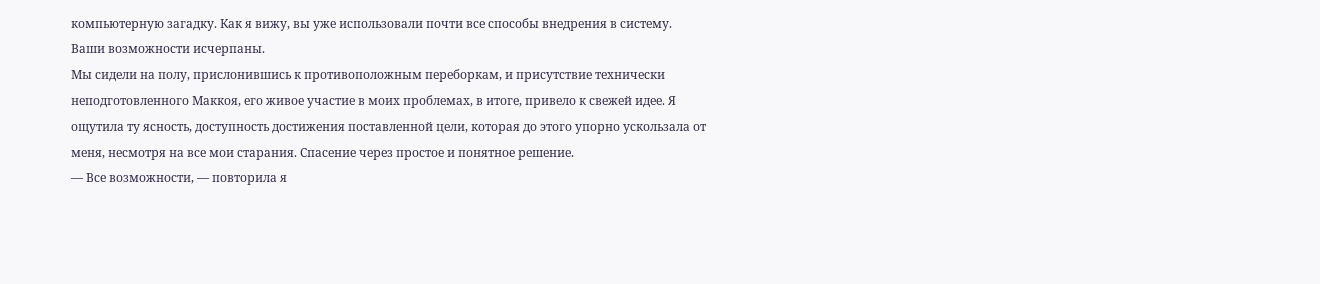компьютерную загадку. Как я вижу, вы уже использовали почти все способы внедрения в систему. Ваши возможности исчерпаны.
Мы сидели на полу, прислонившись к противоположным переборкам, и присутствие технически неподготовленного Маккоя, его живое участие в моих проблемах, в итоге, привело к свежей идее. Я ощутила ту ясность, доступность достижения поставленной цели, которая до этого упорно ускользала от меня, несмотря на все мои старания. Спасение через простое и понятное решение.
— Все возможности, — повторила я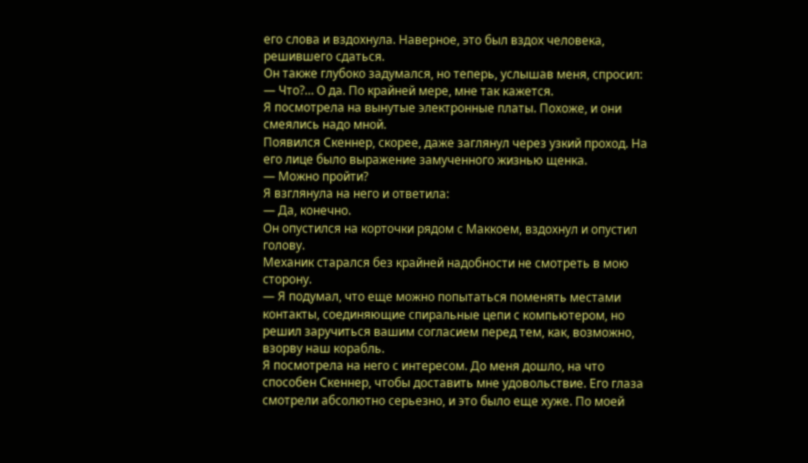его слова и вздохнула. Наверное, это был вздох человека, решившего сдаться.
Он также глубоко задумался, но теперь, услышав меня, спросил:
— Что?… О да. По крайней мере, мне так кажется.
Я посмотрела на вынутые электронные платы. Похоже, и они смеялись надо мной.
Появился Скеннер, скорее, даже заглянул через узкий проход. На его лице было выражение замученного жизнью щенка.
— Можно пройти?
Я взглянула на него и ответила:
— Да, конечно.
Он опустился на корточки рядом с Маккоем, вздохнул и опустил голову.
Механик старался без крайней надобности не смотреть в мою сторону.
— Я подумал, что еще можно попытаться поменять местами контакты, соединяющие спиральные цепи с компьютером, но решил заручиться вашим согласием перед тем, как, возможно, взорву наш корабль.
Я посмотрела на него с интересом. До меня дошло, на что способен Скеннер, чтобы доставить мне удовольствие. Его глаза смотрели абсолютно серьезно, и это было еще хуже. По моей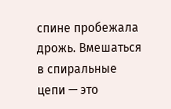спине пробежала дрожь. Вмешаться в спиральные цепи — это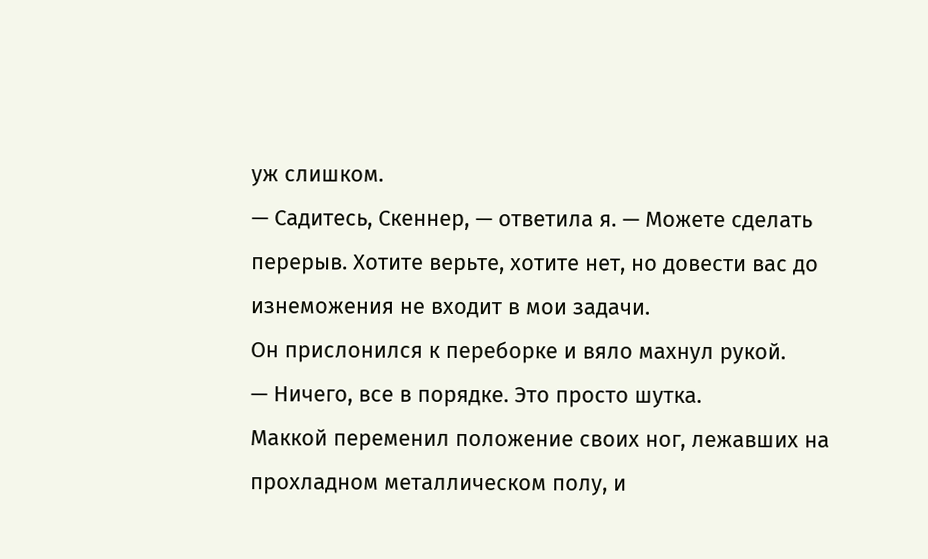уж слишком.
— Садитесь, Скеннер, — ответила я. — Можете сделать перерыв. Хотите верьте, хотите нет, но довести вас до изнеможения не входит в мои задачи.
Он прислонился к переборке и вяло махнул рукой.
— Ничего, все в порядке. Это просто шутка.
Маккой переменил положение своих ног, лежавших на прохладном металлическом полу, и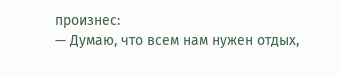произнес:
— Думаю, что всем нам нужен отдых,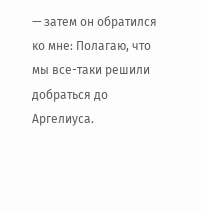— затем он обратился ко мне: Полагаю, что мы все-таки решили добраться до Аргелиуса.